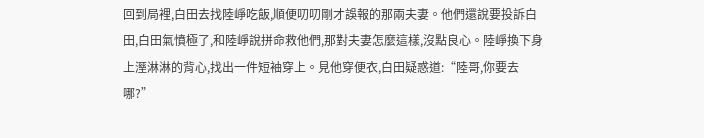回到局裡,白田去找陸崢吃飯,順便叨叨剛才誤報的那兩夫妻。他們還說要投訴白田,白田氣憤極了,和陸崢說拼命救他們,那對夫妻怎麼這樣,沒點良心。陸崢換下身上溼淋淋的背心,找出一件短袖穿上。見他穿便衣,白田疑惑道:“陸哥,你要去哪?”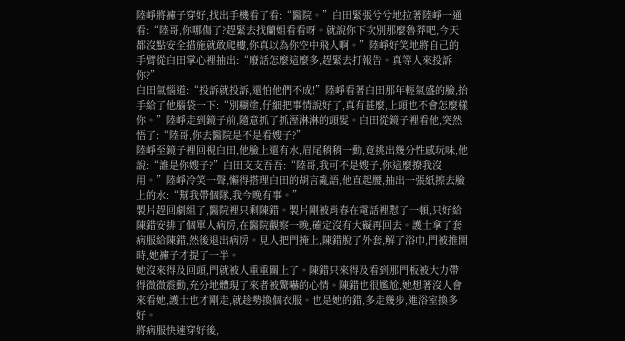陸崢將褲子穿好,找出手機看了看:“醫院。”白田緊張兮兮地拉著陸崢一通看:“陸哥,你哪傷了?趕緊去找蘭姐看看呀。就說你下次別那麼魯莽吧,今天都沒點安全措施就敢爬樓,你真以為你空中飛人啊。”陸崢好笑地將自己的手臂從白田掌心裡抽出:“廢話怎麼這麼多,趕緊去打報告。真等人來投訴你?”
白田氣惱道:“投訴就投訴,還怕他們不成!”陸崢看著白田那年輕氣盛的臉,抬手給了他腦袋一下:“別糊塗,仔細把事情說好了,真有甚麼,上頭也不會怎麼樣你。”陸崢走到鏡子前,隨意抓了抓溼淋淋的頭髮。白田從鏡子裡看他,突然悟了:“陸哥,你去醫院是不是看嫂子?”
陸崢至鏡子裡回視白田,他臉上還有水,眉尾稍稍一動,竟挑出幾分性感玩味,他說:“誰是你嫂子?”白田支支吾吾:“陸哥,我可不是嫂子,你這麼撩我沒用。”陸崢冷笑一聲,懶得搭理白田的胡言亂語,他直起腰,抽出一張紙擦去臉上的水:“幫我帶個隊,我今晚有事。”
製片趕回劇組了,醫院裡只剩陳錯。製片剛被肖春在電話裡懟了一頓,只好給陳錯安排了個單人病房,在醫院觀察一晚,確定沒有大礙再回去。護士拿了套病服給陳錯,然後退出病房。見人把門掩上,陳錯脫了外套,解了浴巾,門被推開時,她褲子才提了一半。
她沒來得及回頭,門就被人重重關上了。陳錯只來得及看到那門板被大力帶得微微震動,充分地體現了來者被驚嚇的心情。陳錯也很尷尬,她想著沒人會來看她,護士也才剛走,就趁勢換個衣服。也是她的錯,多走幾步,進浴室換多好。
將病服快速穿好後,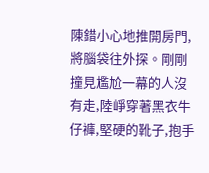陳錯小心地推開房門,將腦袋往外探。剛剛撞見尷尬一幕的人沒有走,陸崢穿著黑衣牛仔褲,堅硬的靴子,抱手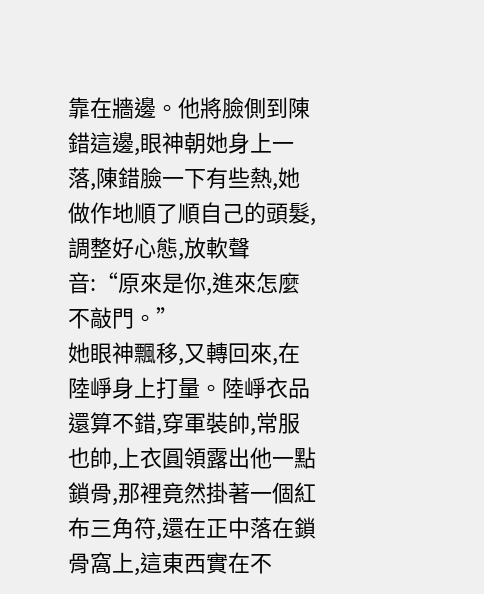靠在牆邊。他將臉側到陳錯這邊,眼神朝她身上一落,陳錯臉一下有些熱,她做作地順了順自己的頭髮,調整好心態,放軟聲音:“原來是你,進來怎麼不敲門。”
她眼神飄移,又轉回來,在陸崢身上打量。陸崢衣品還算不錯,穿軍裝帥,常服也帥,上衣圓領露出他一點鎖骨,那裡竟然掛著一個紅布三角符,還在正中落在鎖骨窩上,這東西實在不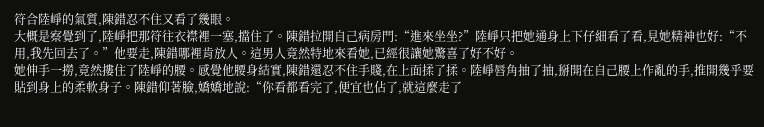符合陸崢的氣質,陳錯忍不住又看了幾眼。
大概是察覺到了,陸崢把那符往衣襟裡一塞,擋住了。陳錯拉開自己病房門:“進來坐坐?”陸崢只把她通身上下仔細看了看,見她精神也好:“不用,我先回去了。”他要走,陳錯哪裡肯放人。這男人竟然特地來看她,已經很讓她驚喜了好不好。
她伸手一撈,竟然摟住了陸崢的腰。感覺他腰身結實,陳錯還忍不住手賤,在上面揉了揉。陸崢唇角抽了抽,掰開在自己腰上作亂的手,推開幾乎要貼到身上的柔軟身子。陳錯仰著臉,嬌嬌地說:“你看都看完了,便宜也佔了,就這麼走了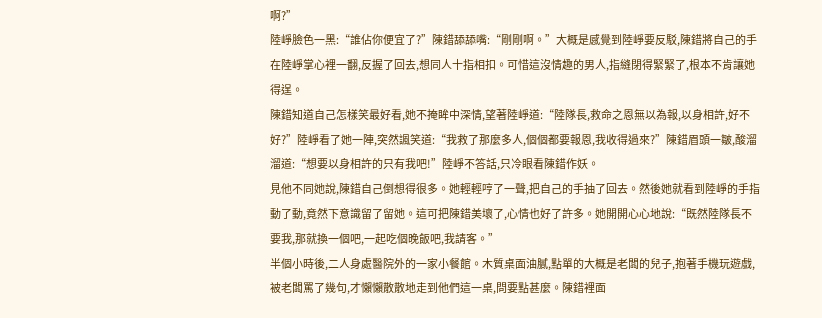啊?”
陸崢臉色一黑:“誰佔你便宜了?”陳錯舔舔嘴:“剛剛啊。”大概是感覺到陸崢要反駁,陳錯將自己的手在陸崢掌心裡一翻,反握了回去,想同人十指相扣。可惜這沒情趣的男人,指縫閉得緊緊了,根本不肯讓她得逞。
陳錯知道自己怎樣笑最好看,她不掩眸中深情,望著陸崢道:“陸隊長,救命之恩無以為報,以身相許,好不好?”陸崢看了她一陣,突然諷笑道:“我救了那麼多人,個個都要報恩,我收得過來?”陳錯眉頭一皺,酸溜溜道:“想要以身相許的只有我吧!”陸崢不答話,只冷眼看陳錯作妖。
見他不同她說,陳錯自己倒想得很多。她輕輕哼了一聲,把自己的手抽了回去。然後她就看到陸崢的手指動了動,竟然下意識留了留她。這可把陳錯美壞了,心情也好了許多。她開開心心地說:“既然陸隊長不要我,那就換一個吧,一起吃個晚飯吧,我請客。”
半個小時後,二人身處醫院外的一家小餐館。木質桌面油膩,點單的大概是老闆的兒子,抱著手機玩遊戲,被老闆罵了幾句,才懶懶散散地走到他們這一桌,問要點甚麼。陳錯裡面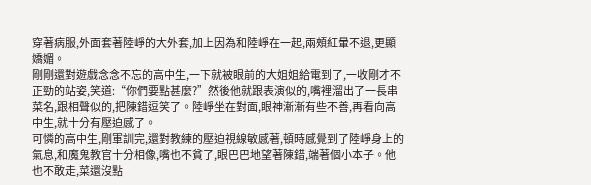穿著病服,外面套著陸崢的大外套,加上因為和陸崢在一起,兩頰紅暈不退,更顯嬌媚。
剛剛還對遊戲念念不忘的高中生,一下就被眼前的大姐姐給電到了,一收剛才不正勁的站姿,笑道:“你們要點甚麼?”然後他就跟表演似的,嘴裡溜出了一長串菜名,跟相聲似的,把陳錯逗笑了。陸崢坐在對面,眼神漸漸有些不善,再看向高中生,就十分有壓迫感了。
可憐的高中生,剛軍訓完,還對教練的壓迫視線敏感著,頓時感覺到了陸崢身上的氣息,和魔鬼教官十分相像,嘴也不貧了,眼巴巴地望著陳錯,端著個小本子。他也不敢走,菜還沒點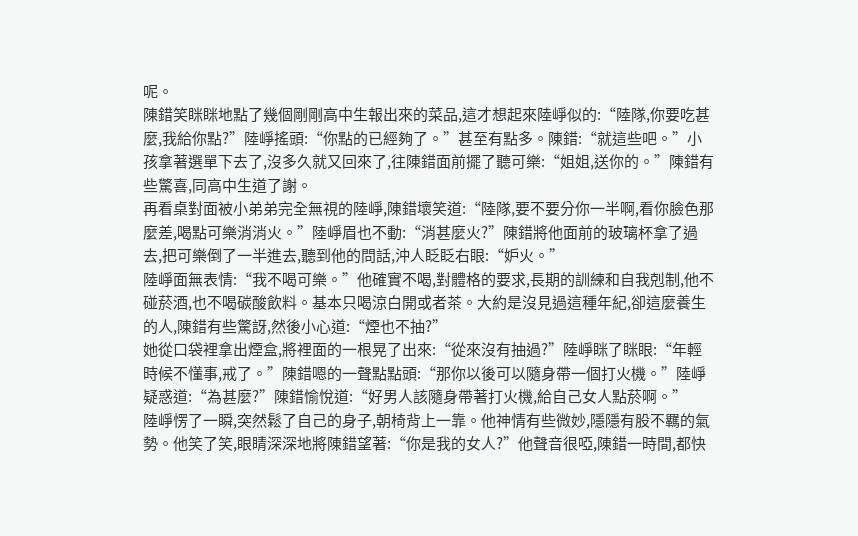呢。
陳錯笑眯眯地點了幾個剛剛高中生報出來的菜品,這才想起來陸崢似的:“陸隊,你要吃甚麼,我給你點?”陸崢搖頭:“你點的已經夠了。”甚至有點多。陳錯:“就這些吧。”小孩拿著選單下去了,沒多久就又回來了,往陳錯面前擺了聽可樂:“姐姐,送你的。”陳錯有些驚喜,同高中生道了謝。
再看桌對面被小弟弟完全無視的陸崢,陳錯壞笑道:“陸隊,要不要分你一半啊,看你臉色那麼差,喝點可樂消消火。”陸崢眉也不動:“消甚麼火?”陳錯將他面前的玻璃杯拿了過去,把可樂倒了一半進去,聽到他的問話,沖人眨眨右眼:“妒火。”
陸崢面無表情:“我不喝可樂。”他確實不喝,對體格的要求,長期的訓練和自我剋制,他不碰菸酒,也不喝碳酸飲料。基本只喝涼白開或者茶。大約是沒見過這種年紀,卻這麼養生的人,陳錯有些驚訝,然後小心道:“煙也不抽?”
她從口袋裡拿出煙盒,將裡面的一根晃了出來:“從來沒有抽過?”陸崢眯了眯眼:“年輕時候不懂事,戒了。”陳錯嗯的一聲點點頭:“那你以後可以隨身帶一個打火機。”陸崢疑惑道:“為甚麼?”陳錯愉悅道:“好男人該隨身帶著打火機,給自己女人點菸啊。”
陸崢愣了一瞬,突然鬆了自己的身子,朝椅背上一靠。他神情有些微妙,隱隱有股不羈的氣勢。他笑了笑,眼睛深深地將陳錯望著:“你是我的女人?”他聲音很啞,陳錯一時間,都快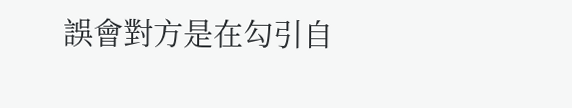誤會對方是在勾引自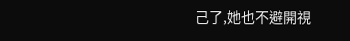己了,她也不避開視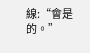線:“會是的。”